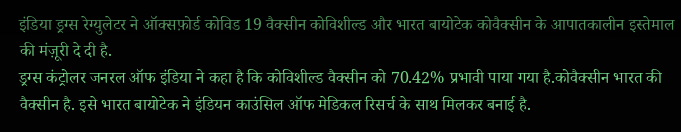इंडिया ड्रग्स रेग्युलेटर ने ऑक्सफ़ोर्ड कोविड 19 वैक्सीन कोविशील्ड और भारत बायोटेक कोवैक्सीन के आपातकालीन इस्तेमाल की मंज़ूरी दे दी है.
ड्रग्स कंट्रोलर जनरल ऑफ इंडिया ने कहा है कि कोविशील्ड वैक्सीन को 70.42% प्रभावी पाया गया है.कोवैक्सीन भारत की वैक्सीन है. इसे भारत बायोटेक ने इंडियन काउंसिल ऑफ मेडिकल रिसर्च के साथ मिलकर बनाई है.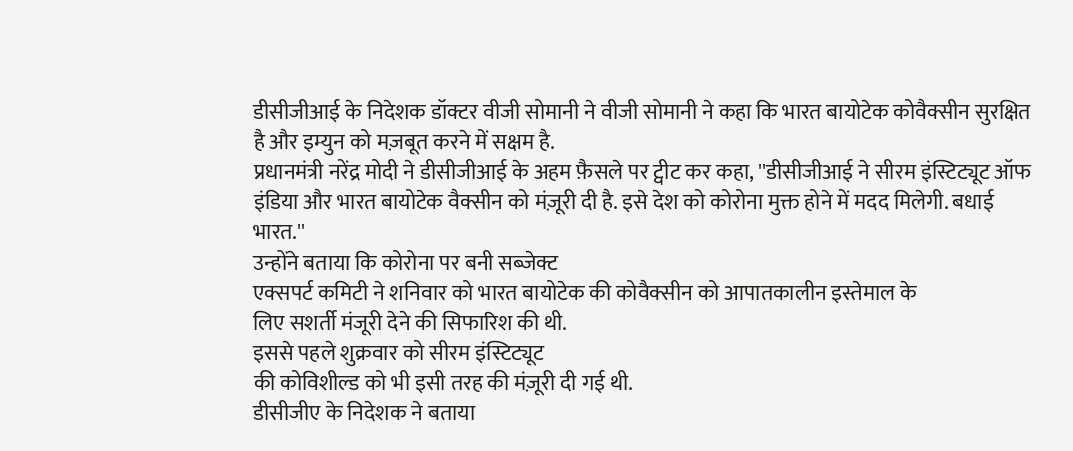डीसीजीआई के निदेशक डॉक्टर वीजी सोमानी ने वीजी सोमानी ने कहा कि भारत बायोटेक कोवैक्सीन सुरक्षित है और इम्युन को मज़बूत करने में सक्षम है.
प्रधानमंत्री नरेंद्र मोदी ने डीसीजीआई के अहम फ़ैसले पर ट्वीट कर कहा, ''डीसीजीआई ने सीरम इंस्टिट्यूट ऑफ इंडिया और भारत बायोटेक वैक्सीन को मंज़ूरी दी है. इसे देश को कोरोना मुक्त होने में मदद मिलेगी. बधाई भारत.''
उन्होंने बताया कि कोरोना पर बनी सब्जेक्ट
एक्सपर्ट कमिटी ने शनिवार को भारत बायोटेक की कोवैक्सीन को आपातकालीन इस्तेमाल के
लिए सशर्ती मंजूरी देने की सिफारिश की थी.
इससे पहले शुक्रवार को सीरम इंस्टिट्यूट
की कोविशील्ड को भी इसी तरह की मंज़ूरी दी गई थी.
डीसीजीए के निदेशक ने बताया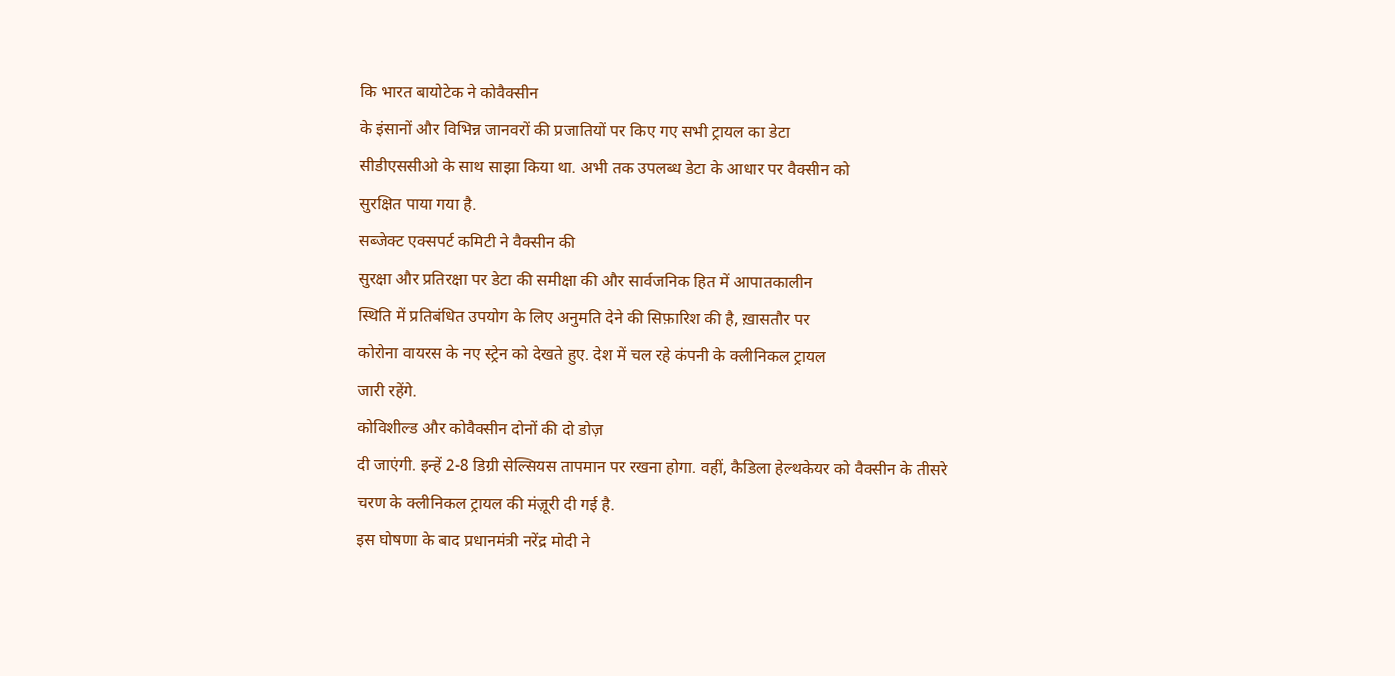कि भारत बायोटेक ने कोवैक्सीन
के इंसानों और विभिन्न जानवरों की प्रजातियों पर किए गए सभी ट्रायल का डेटा
सीडीएससीओ के साथ साझा किया था. अभी तक उपलब्ध डेटा के आधार पर वैक्सीन को
सुरक्षित पाया गया है.
सब्जेक्ट एक्सपर्ट कमिटी ने वैक्सीन की
सुरक्षा और प्रतिरक्षा पर डेटा की समीक्षा की और सार्वजनिक हित में आपातकालीन
स्थिति में प्रतिबंधित उपयोग के लिए अनुमति देने की सिफ़ारिश की है, ख़ासतौर पर
कोरोना वायरस के नए स्ट्रेन को देखते हुए. देश में चल रहे कंपनी के क्लीनिकल ट्रायल
जारी रहेंगे.
कोविशील्ड और कोवैक्सीन दोनों की दो डोज़
दी जाएंगी. इन्हें 2-8 डिग्री सेल्सियस तापमान पर रखना होगा. वहीं, कैडिला हेल्थकेयर को वैक्सीन के तीसरे
चरण के क्लीनिकल ट्रायल की मंज़ूरी दी गई है.
इस घोषणा के बाद प्रधानमंत्री नरेंद्र मोदी ने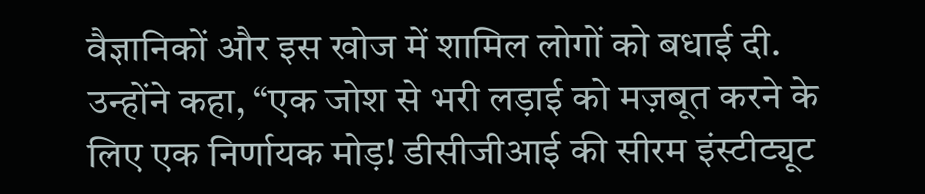वैज्ञानिकों और इस खोज में शामिल लोगों को बधाई दी.
उन्होंने कहा, “एक जोश से भरी लड़ाई को मज़बूत करने के लिए एक निर्णायक मोड़! डीसीजीआई की सीरम इंस्टीट्यूट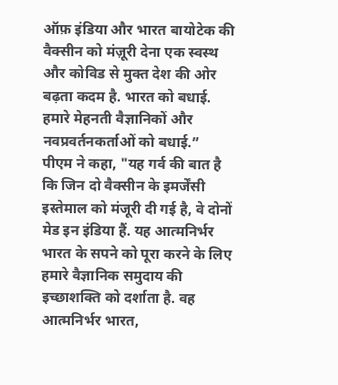ऑफ़ इंडिया और भारत बायोटेक की वैक्सीन को मंज़ूरी देना एक स्वस्थ और कोविड से मुक्त देश की ओर बढ़ता कदम है. भारत को बधाई. हमारे मेहनती वैज्ञानिकों और नवप्रवर्तनकर्ताओं को बधाई.”
पीएम ने कहा, "यह गर्व की बात है कि जिन दो वैक्सीन के इमर्जेंसी इस्तेमाल को मंजूरी दी गई है, वे दोनों मेड इन इंडिया हैं. यह आत्मनिर्भर भारत के सपने को पूरा करने के लिए हमारे वैज्ञानिक समुदाय की इच्छाशक्ति को दर्शाता है. वह आत्मनिर्भर भारत,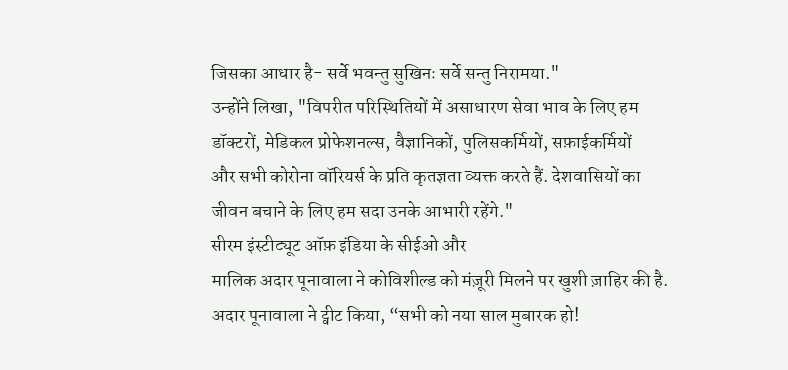जिसका आधार है- सर्वे भवन्तु सुखिनः सर्वे सन्तु निरामया."
उन्होंने लिखा, "विपरीत परिस्थितियों में असाधारण सेवा भाव के लिए हम
डॉक्टरों, मेडिकल प्रोफेशनल्स, वैज्ञानिकों, पुलिसकर्मियों, सफ़ाईकर्मियों
और सभी कोरोना वॉरियर्स के प्रति कृतज्ञता व्यक्त करते हैं. देशवासियों का
जीवन बचाने के लिए हम सदा उनके आभारी रहेंगे."
सीरम इंस्टीट्यूट ऑफ़ इंडिया के सीईओ और
मालिक अदार पूनावाला ने कोविशील्ड को मंज़ूरी मिलने पर खुशी ज़ाहिर की है.
अदार पूनावाला ने ट्वीट किया, “सभी को नया साल मुबारक हो!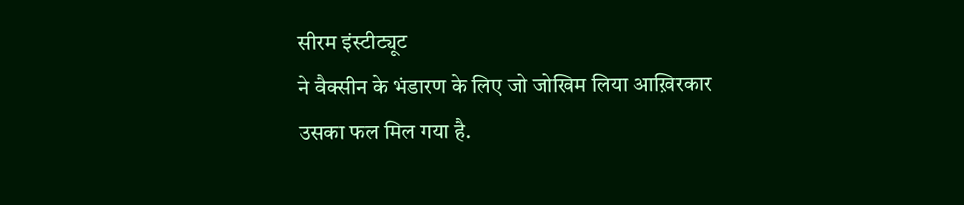सीरम इंस्टीट्यूट
ने वैक्सीन के भंडारण के लिए जो जोखिम लिया आख़िरकार
उसका फल मिल गया है.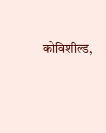कोविशील्ड,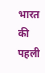भारत की पहली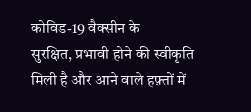कोविड-19 वैक्सीन के
सुरक्षित, प्रभावी होने की स्वीकृति मिली है और आने वाले हफ़्तों में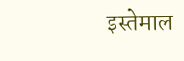इस्तेमाल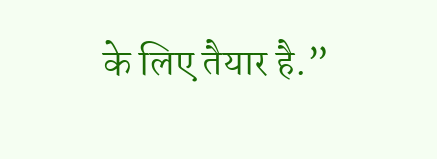के लिए तैयार है.”